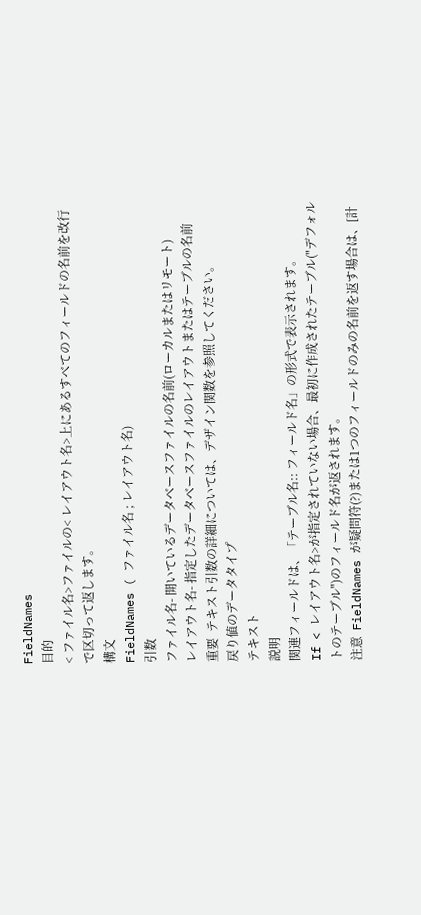FieldNames
目的
< ファイル名>ファイルの< レイアウト名>上にあるすべてのフィールドの名前を改行で区切って返します。
構文
FieldNames ( ファイル名 ; レイアウト名)
引数
ファイル名- 開いているデータベースファイルの名前(ローカルまたはリモート)
レイアウト名- 指定したデータベースファイルのレイアウトまたはテーブルの名前
重要  テキスト引数の詳細については、デザイン関数を参照してください。
戻り値のデータタイプ
テキスト
説明
関連フィールドは、「テーブル名:: フィールド名」の形式で表示されます。
If < レイアウト名>が指定されていない場合、最初に作成されたテーブル("デフォルトのテーブル")のフィールド名が返されます。
注意  FieldNames が疑問符(?)または1つのフィールドのみの名前を返す場合は、[計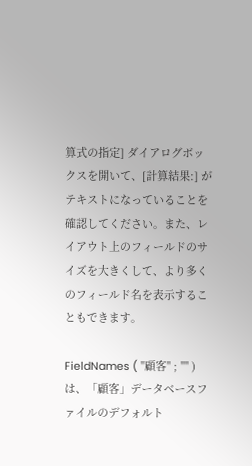算式の指定] ダイアログボックスを開いて、[計算結果:] がテキストになっていることを確認してください。また、レイアウト上のフィールドのサイズを大きくして、より多くのフィールド名を表示することもできます。

FieldNames ( "顧客" ; "" )は、「顧客」データベースファイルのデフォルト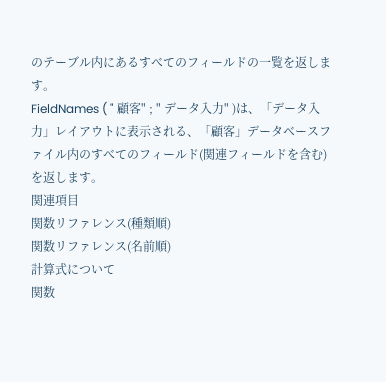のテーブル内にあるすべてのフィールドの一覧を返します。
FieldNames ( " 顧客" ; " データ入力" )は、「データ入力」レイアウトに表示される、「顧客」データベースファイル内のすべてのフィールド(関連フィールドを含む)を返します。
関連項目
関数リファレンス(種類順)
関数リファレンス(名前順)
計算式について
関数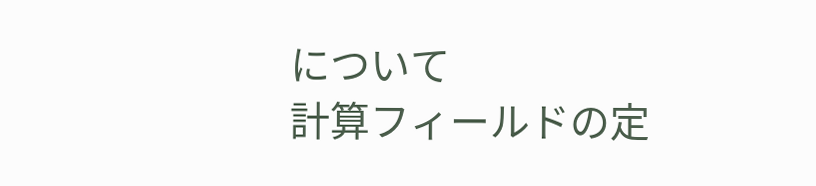について
計算フィールドの定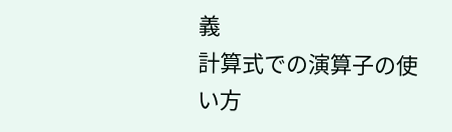義
計算式での演算子の使い方